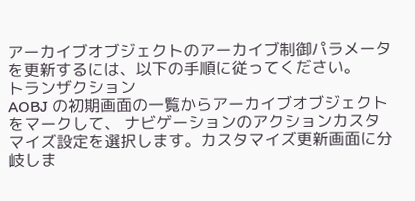アーカイブオブジェクトのアーカイブ制御パラメータを更新するには、以下の手順に従ってください。
トランザクション
AOBJ の初期画面の一覧からアーカイブオブジェクトをマークして、 ナビゲーションのアクションカスタマイズ設定を選択します。カスタマイズ更新画面に分岐しま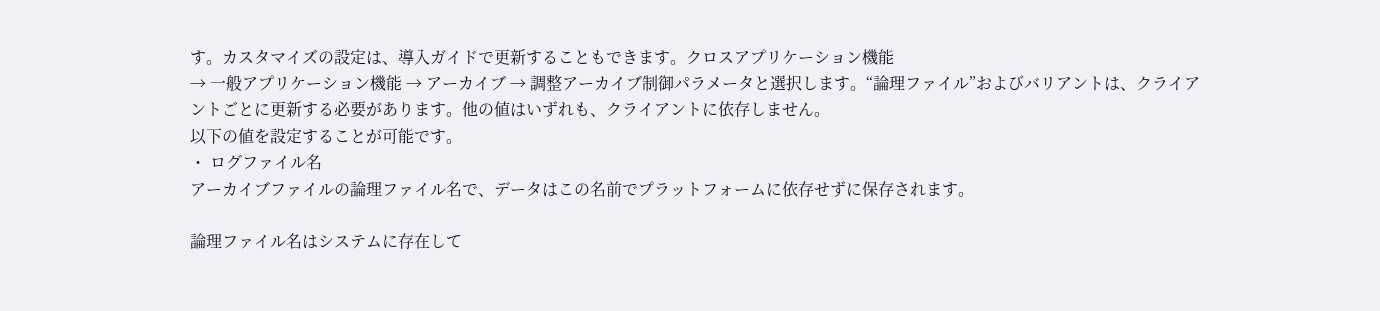す。カスタマイズの設定は、導入ガイドで更新することもできます。クロスアプリケーション機能
→ 一般アプリケーション機能 → アーカイブ → 調整アーカイブ制御パラメータと選択します。“論理ファイル”およびバリアントは、クライアントごとに更新する必要があります。他の値はいずれも、クライアントに依存しません。
以下の値を設定することが可能です。
・ ログファイル名
アーカイブファイルの論理ファイル名で、データはこの名前でプラットフォームに依存せずに保存されます。

論理ファイル名はシステムに存在して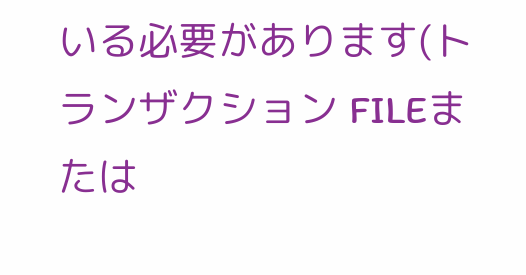いる必要があります(トランザクション FILEまたは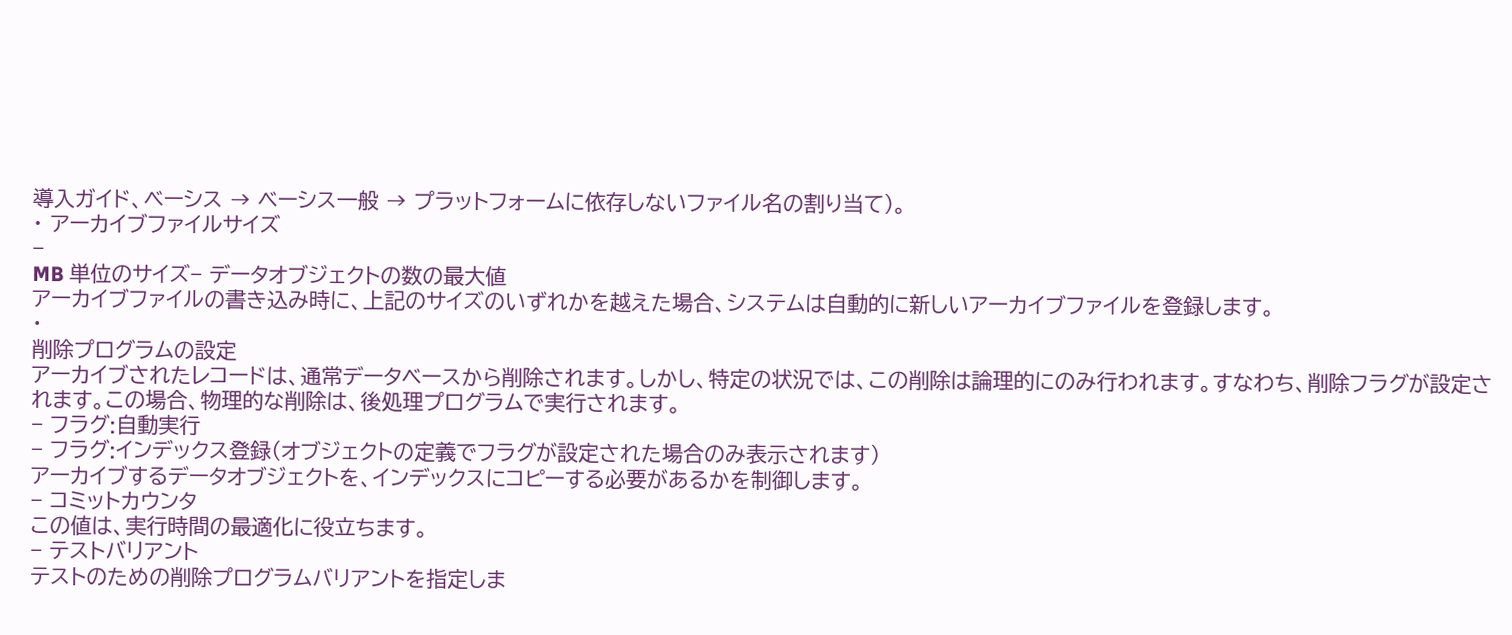導入ガイド、ベーシス → ベーシス一般 → プラットフォームに依存しないファイル名の割り当て)。
・ アーカイブファイルサイズ
−
MB 単位のサイズ− データオブジェクトの数の最大値
アーカイブファイルの書き込み時に、上記のサイズのいずれかを越えた場合、システムは自動的に新しいアーカイブファイルを登録します。
・
削除プログラムの設定
アーカイブされたレコードは、通常データベースから削除されます。しかし、特定の状況では、この削除は論理的にのみ行われます。すなわち、削除フラグが設定されます。この場合、物理的な削除は、後処理プログラムで実行されます。
− フラグ:自動実行
− フラグ:インデックス登録(オブジェクトの定義でフラグが設定された場合のみ表示されます)
アーカイブするデータオブジェクトを、インデックスにコピーする必要があるかを制御します。
− コミットカウンタ
この値は、実行時間の最適化に役立ちます。
− テストバリアント
テストのための削除プログラムバリアントを指定しま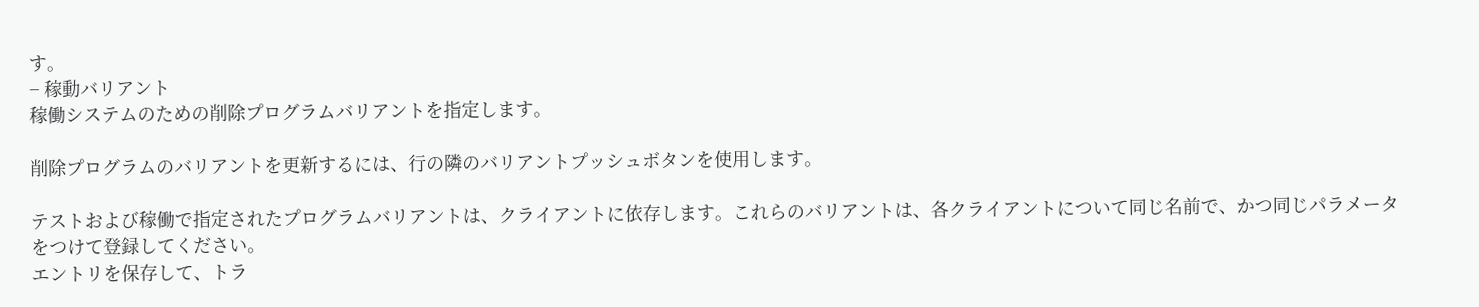す。
− 稼動バリアント
稼働システムのための削除プログラムバリアントを指定します。

削除プログラムのバリアントを更新するには、行の隣のバリアントプッシュボタンを使用します。

テストおよび稼働で指定されたプログラムバリアントは、クライアントに依存します。これらのバリアントは、各クライアントについて同じ名前で、かつ同じパラメータをつけて登録してください。
エントリを保存して、トラ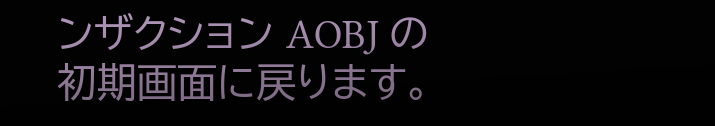ンザクション AOBJ の初期画面に戻ります。